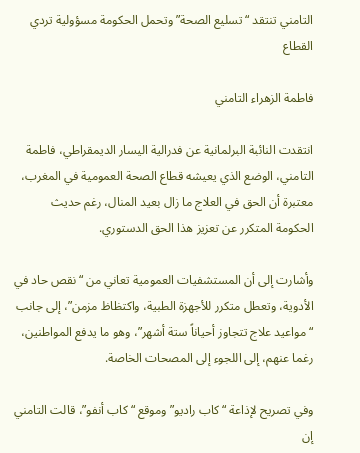التامني تنتقد “تسليع الصحة” وتحمل الحكومة مسؤولية تردي القطاع

فاطمة الزهراء التامني

انتقدت النائبة البرلمانية عن فدرالية اليسار الديمقراطي، فاطمة التامني، الوضع الذي يعيشه قطاع الصحة العمومية في المغرب، معتبرة أن الحق في العلاج ما زال بعيد المنال، رغم حديث الحكومة المتكرر عن تعزيز هذا الحق الدستوري.

وأشارت إلى أن المستشفيات العمومية تعاني من “نقص حاد في الأدوية، وتعطل متكرر للأجهزة الطبية، واكتظاظ مزمن”، إلى جانب “مواعيد علاج تتجاوز أحياناً ستة أشهر”، وهو ما يدفع المواطنين، رغما عنهم، إلى اللجوء إلى المصحات الخاصة.

وفي تصريح لإذاعة “كاب راديو” وموقع “كاب أنفو”، قالت التامني إن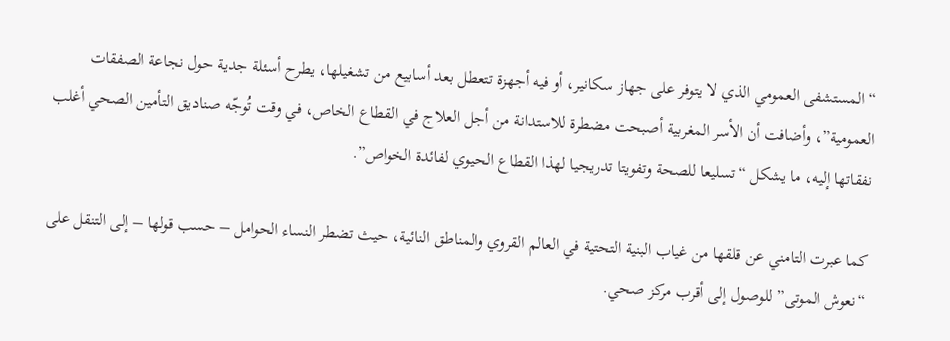“المستشفى العمومي الذي لا يتوفر على جهاز سكانير، أو فيه أجهزة تتعطل بعد أسابيع من تشغيلها، يطرح أسئلة جدية حول نجاعة الصفقات العمومية”، وأضافت أن الأسر المغربية أصبحت مضطرة للاستدانة من أجل العلاج في القطاع الخاص، في وقت تُوجّه صناديق التأمين الصحي أغلب نفقاتها إليه، ما يشكل “تسليعا للصحة وتفويتا تدريجيا لهذا القطاع الحيوي لفائدة الخواص”.

كما عبرت التامني عن قلقها من غياب البنية التحتية في العالم القروي والمناطق النائية، حيث تضطر النساء الحوامل – حسب قولها – إلى التنقل على “نعوش الموتى” للوصول إلى أقرب مركز صحي.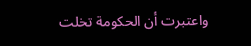واعتبرت أن الحكومة تخلت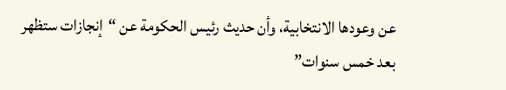عن وعودها الانتخابية، وأن حديث رئيس الحكومة عن “إنجازات ستظهر بعد خمس سنوات”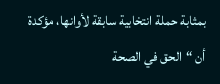بمثابة حملة انتخابية سابقة لأوانها، مؤكدة أن “الحق في الصحة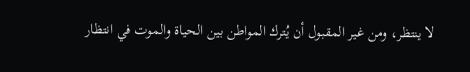لا ينتظر، ومن غير المقبول أن يُترك المواطن بين الحياة والموت في انتظار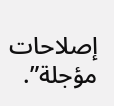إصلاحات مؤجلة”.